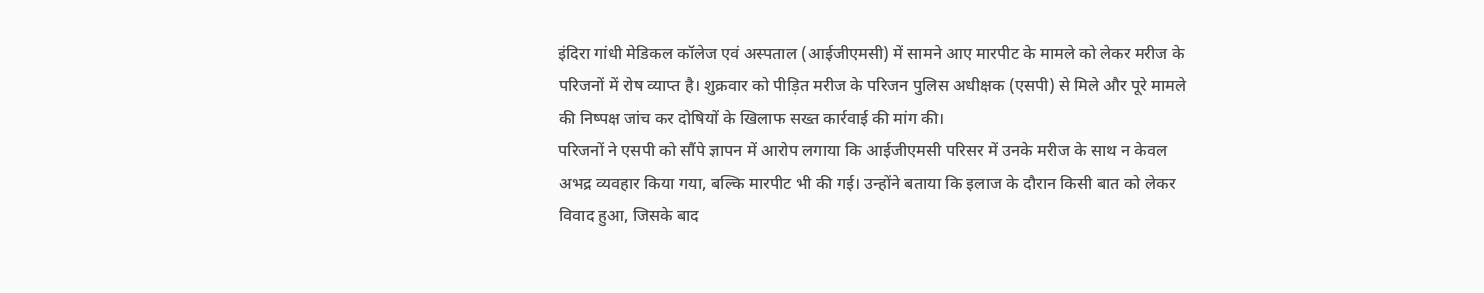इंदिरा गांधी मेडिकल कॉलेज एवं अस्पताल (आईजीएमसी) में सामने आए मारपीट के मामले को लेकर मरीज के परिजनों में रोष व्याप्त है। शुक्रवार को पीड़ित मरीज के परिजन पुलिस अधीक्षक (एसपी) से मिले और पूरे मामले की निष्पक्ष जांच कर दोषियों के खिलाफ सख्त कार्रवाई की मांग की।
परिजनों ने एसपी को सौंपे ज्ञापन में आरोप लगाया कि आईजीएमसी परिसर में उनके मरीज के साथ न केवल अभद्र व्यवहार किया गया, बल्कि मारपीट भी की गई। उन्होंने बताया कि इलाज के दौरान किसी बात को लेकर विवाद हुआ, जिसके बाद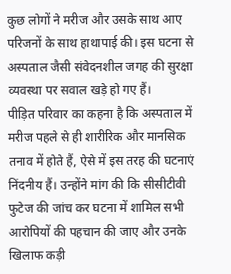कुछ लोगों ने मरीज और उसके साथ आए परिजनों के साथ हाथापाई की। इस घटना से अस्पताल जैसी संवेदनशील जगह की सुरक्षा व्यवस्था पर सवाल खड़े हो गए हैं।
पीड़ित परिवार का कहना है कि अस्पताल में मरीज पहले से ही शारीरिक और मानसिक तनाव में होते हैं, ऐसे में इस तरह की घटनाएं निंदनीय हैं। उन्होंने मांग की कि सीसीटीवी फुटेज की जांच कर घटना में शामिल सभी आरोपियों की पहचान की जाए और उनके खिलाफ कड़ी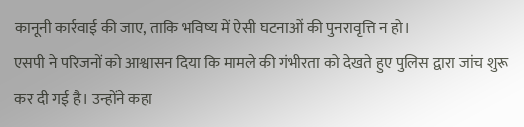कानूनी कार्रवाई की जाए, ताकि भविष्य में ऐसी घटनाओं की पुनरावृत्ति न हो।
एसपी ने परिजनों को आश्वासन दिया कि मामले की गंभीरता को देखते हुए पुलिस द्वारा जांच शुरू कर दी गई है। उन्होंने कहा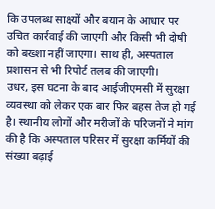कि उपलब्ध साक्ष्यों और बयान के आधार पर उचित कार्रवाई की जाएगी और किसी भी दोषी को बख्शा नहीं जाएगा। साथ ही, अस्पताल प्रशासन से भी रिपोर्ट तलब की जाएगी।
उधर, इस घटना के बाद आईजीएमसी में सुरक्षा व्यवस्था को लेकर एक बार फिर बहस तेज हो गई है। स्थानीय लोगों और मरीजों के परिजनों ने मांग की है कि अस्पताल परिसर में सुरक्षा कर्मियों की संख्या बढ़ाई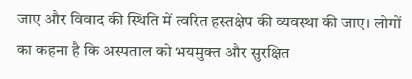जाए और विवाद की स्थिति में त्वरित हस्तक्षेप की व्यवस्था की जाए। लोगों का कहना है कि अस्पताल को भयमुक्त और सुरक्षित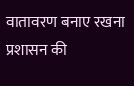वातावरण बनाए रखना प्रशासन की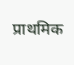प्राथमिक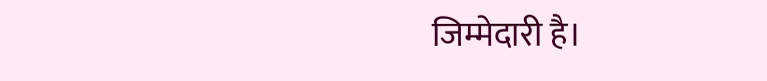जिम्मेदारी है।